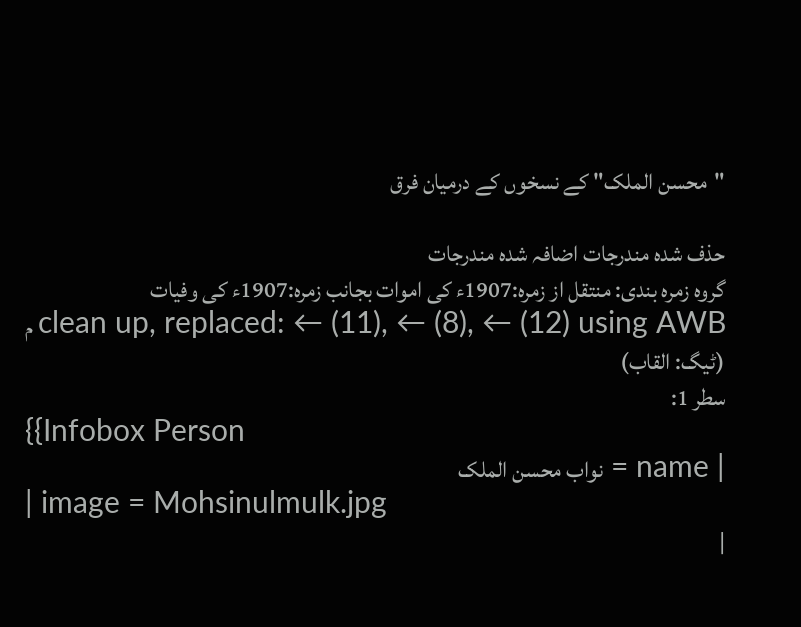"محسن الملک" کے نسخوں کے درمیان فرق

حذف شدہ مندرجات اضافہ شدہ مندرجات
گروہ زمرہ بندی: منتقل از زمرہ:1907ء کی اموات بجانب زمرہ:1907ء کی وفیات
م clean up, replaced: ← (11), ← (8), ← (12) using AWB
(ٹیگ: القاب)
سطر 1:
{{Infobox Person
| name = نواب محسن الملک
| image = Mohsinulmulk.jpg
|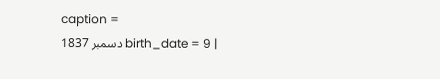caption =
| birth_date = 9 دسمبر 1837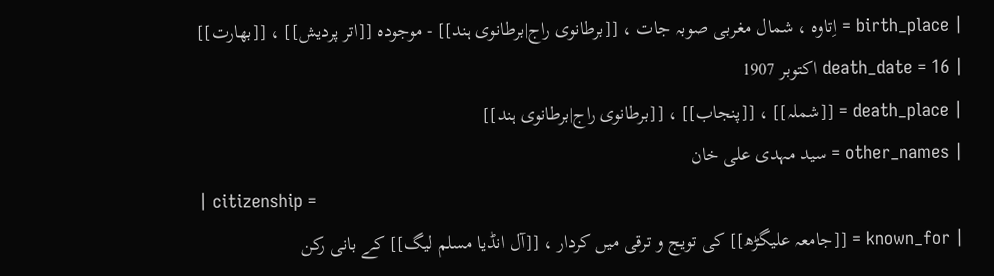| birth_place = اِتاوہ ، شمال مغربی صوبہ جات ، [[برطانوی راج|برطانوی ہند]] - موجودہ [[اتر پردیش]] ، [[بھارت]]
| death_date = 16 اکتوبر 1907
| death_place = [[شملہ]] ، [[پنجاب]] ، [[برطانوی راج|برطانوی ہند]]
| other_names = سید مہدی علی خان
| citizenship =
| known_for = [[جامعہ علیگڑھ]] کی تویج و ترقی میں کردار ، [[آل انڈیا مسلم لیگ]] کے بانی رکن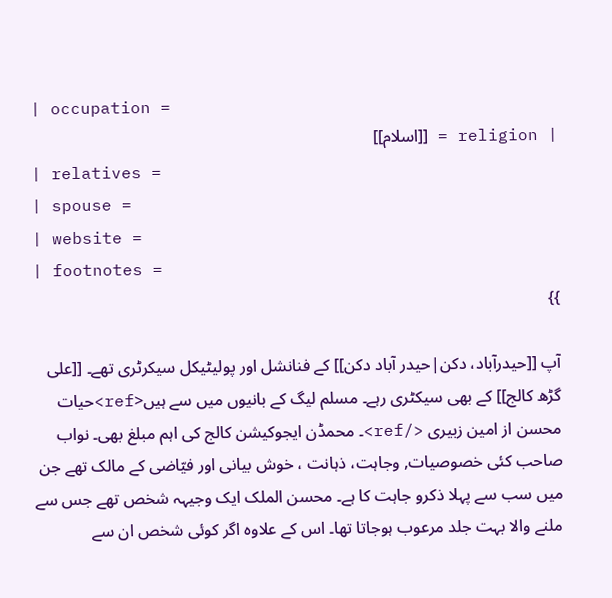| occupation =
| religion = [[اسلام]]
| relatives =
| spouse =
| website =
| footnotes =
}}

آپ [[حیدرآباد، دکن|حیدر آباد دکن]] کے فنانشل اور پولیٹیکل سیکرٹری تھے۔ [[علی گڑھ کالج]] کے بھی سیکٹری رہے۔ مسلم لیگ کے بانیوں میں سے ہیں<ref>حیات محسن از امین زبیری </ref>۔ محمڈن ایجوکیشن کالج کی اہم مبلغ بھی۔ نواب صاحب کئی خصوصیات, وجاہت، ذہانت ، خوش بیانی اور فیّاضی کے مالک تھے جن میں سب سے پہلا ذکرو جاہت کا ہے۔ محسن الملک ایک وجیہہ شخص تھے جس سے ملنے والا بہت جلد مرعوب ہوجاتا تھا۔ اس کے علاوہ اگر کوئی شخص ان سے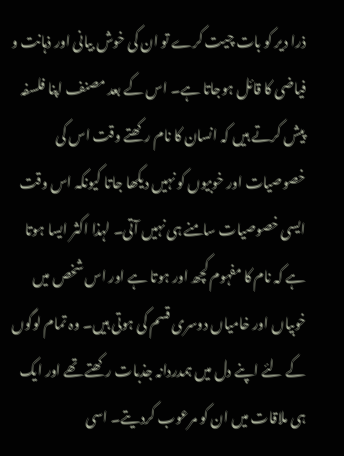ذرا دیر کو بات چیت کرے تو ان کی خوش بیانی اور ذہانت و فیاضی کا قائل ہوجاتا ہے۔ اس کے بعد مصنف اپنا فلسفہ پیش کرتے ہیں کہ انسان کا نام رکھتے وقت اس کی خصوصیات اور خوبیوں کو نہیں دیکھا جاتا کیونکہ اس وقت ایسی خصوصیات سامنے ہی نہیں آتی۔ لہذا اکثر ایسا ہوتا ہے کہ نام کا مفہوم کچھ اور ہوتا ہے اور اس شخص میں خوبیاں اور خامیاں دوسری قسم کی ہوتی ہیں۔ وہ تمام لوگوں کے لئے اپنے دل میں ہمدردانہ جذبات رکھتے تھے اور ایک ہی ملاقات میں ان کو مرعوب کردیتے۔ اسی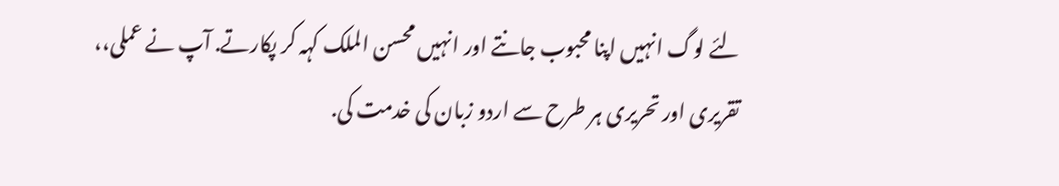لئے لوگ انہیں اپنا محبوب جانتے اور انہیں محسن الملک کہہ کر پکارتے. آپ نے عملی،، تقریری اور تحریری ہر طرح سے اردو زبان کی خدمت کی.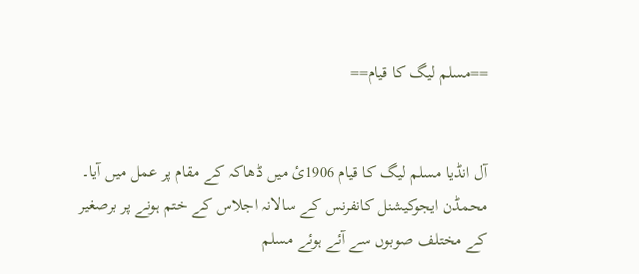==مسلم لیگ كا قیام==


آل انڈیا مسلم لیگ كا قیام 1906ئ میں ڈھاكہ كے مقام پر عمل میں آیا۔ محمڈن ایجوكیشنل كانفرنس كے سالانہ اجلاس كے ختم ہونے پر برصغیر كے مختلف صوبوں سے آئے ہوئے مسلم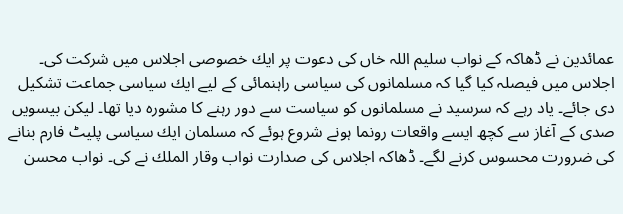عمائدین نے ڈھاكہ كے نواب سلیم اللہ خاں كی دعوت پر ایك خصوصی اجلاس میں شركت كی۔ اجلاس میں فیصلہ كیا گیا كہ مسلمانوں كی سیاسی راہنمائی كے لیے ایك سیاسی جماعت تشكیل دی جائے۔ یاد رہے كہ سرسید نے مسلمانوں كو سیاست سے دور رہنے كا مشورہ دیا تھا۔ لیكن بیسویں صدی كے آغاز سے كچھ ایسے واقعات رونما ہونے شروع ہوئے كہ مسلمان ایك سیاسی پلیٹ فارم بنانے كی ضرورت محسوس كرنے لگے۔ ڈھاكہ اجلاس كی صدارت نواب وقار الملك نے كی۔ نواب محسن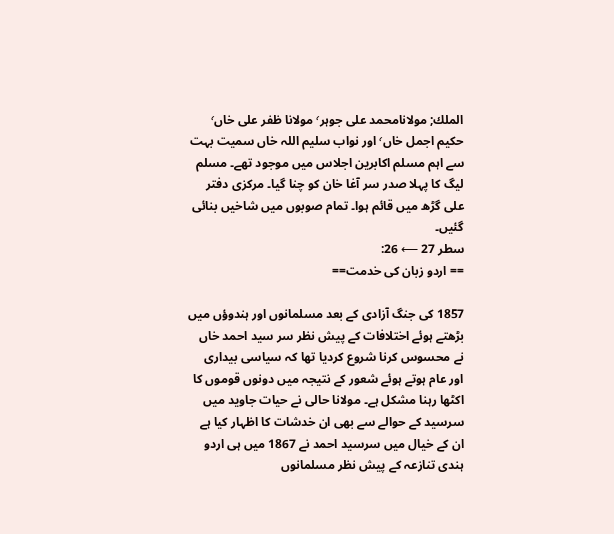الملك; مولانامحمد علی جوہر٬ مولانا ظفر علی خاں٬ حكیم اجمل خاں٬ اور نواب سلیم اللہ خاں سمیت بہت سے اہم مسلم اكابرین اجلاس میں موجود تھے۔ مسلم لیگ كا پہلا صدر سر آغا خان كو چنا گیا۔ مركزی دفتر علی گڑھ میں قائم ہوا۔ تمام صوبوں میں شاخیں بنائی گئیں۔
سطر 27 ⟵ 26:
== اردو زبان کی خدمت==

1857 کی جنگ آزادی کے بعد مسلمانوں اور ہندوؤں میں بڑھتے ہوئے اختلافات کے پیش نظر سر سید احمد خاں نے محسوس کرنا شروع کردیا تھا کہ سیاسی بیداری اور عام ہوتے ہوئے شعور کے نتیجہ میں دونوں قوموں کا اکٹھا رہنا مشکل ہے۔ مولانا حالی نے حیات جاوید میں سرسید کے حوالے سے بھی ان خدشات کا اظہار کیا ہے ان کے خیال میں سرسید احمد نے 1867 میں ہی اردو ہندی تنازعہ کے پیش نظر مسلمانوں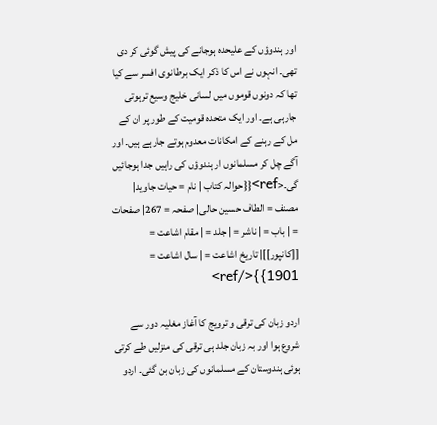اور ہندوؤں کے علیحدہ ہوجانے کی پیش گوئی کر دی تھی۔ انہوں نے اس کا ذکر ایک برطانوی افسر سے کیا تھا کہ دونوں قوموں میں لسانی خلیج وسیع ترہوتی جارہی ہے۔ اور ایک متحدہ قومیت کے طور پر ان کے مل کے رہنے کے امکانات معدوم ہوتے جارہے ہیں۔ اور آگے چل کر مسلمانوں ار ہندوؤں کی راہیں جدا ہوجائیں گی۔<ref>{{حوالہ کتاب | نام = حیات جاوید| مصنف = الطاف حسین حالی| صفحہ = 267| صفحات = | باب = | ناشر = | جلد = | مقام اشاعت = [[کانپور]]| تاریخ اشاعت = | سال اشاعت = 1901}}</ref>

اردو زبان كی ترقی و ترویج كا آغاز مغلیہ دور سے شروع ہوا اور بہ زبان جلد ہی ترقی كی منزلیں طے كرتی ہوئی ہندوستان كے مسلمانوں كی زبان بن گئی۔ اردو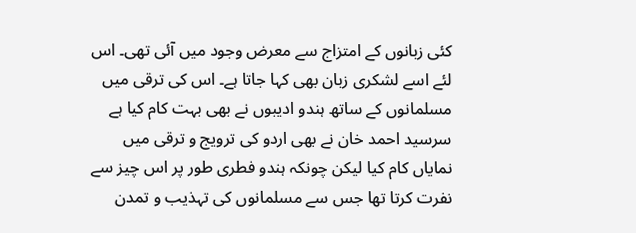كئی زبانوں كے امتزاج سے معرض وجود میں آئی تھی۔ اس لئے اسے لشكری زبان بھی كہا جاتا ہے۔ اس كی ترقی میں مسلمانوں كے ساتھ ہندو ادیبوں نے بھی بہت كام كیا ہے سرسید احمد خان نے بھی اردو كی ترویج و ترقی میں نمایاں كام كیا لیكن چونكہ ہندو فطری طور پر اس چیز سے نفرت كرتا تھا جس سے مسلمانوں كی تہذیب و تمدن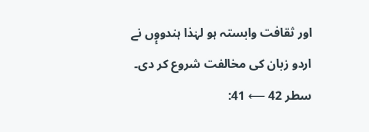اور ثقافت وابستہ ہو لہٰذا ہندووٕں نے اردو زبان كی مخالفت شروع كر دی۔
سطر 42 ⟵ 41: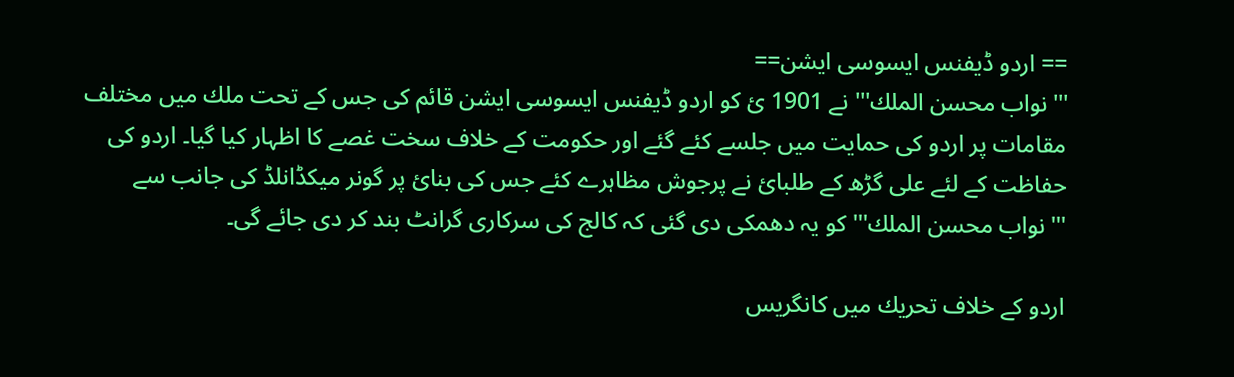== اردو ڈیفنس ایسوسی ایشن==
'''نواب محسن الملك''' نے 1901 ئ كو اردو ڈیفنس ایسوسی ایشن قائم كی جس كے تحت ملك میں مختلف مقامات پر اردو كی حمایت میں جلسے كئے گئے اور حكومت كے خلاف سخت غصے كا اظہار كیا گیا۔ اردو كی حفاظت كے لئے علی گڑھ كے طلبائ نے پرجوش مظاہرے كئے جس كی بنائ پر گونر میكڈانلڈ كی جانب سے '''نواب محسن الملك''' كو یہ دھمكی دی گئی كہ كالج كی سركاری گرانٹ بند كر دی جائے گی۔

اردو كے خلاف تحریك میں كانگریس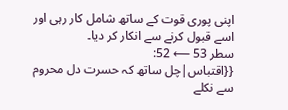اپنی پوری قوت كے ساتھ شامل كار رہی اور اسے قبول كرنے سے انكار كر دیا۔
سطر 53 ⟵ 52:
{{اقتباس|چل ساتھ کہ حسرت دل محروم سے نکلے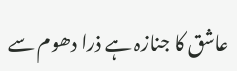عاشق کا جنازہ ہے ذرا دھوم سے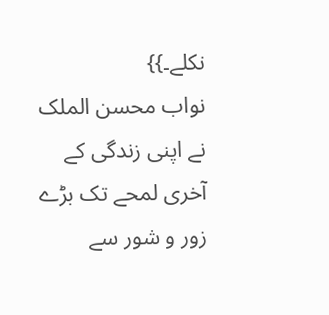نکلے۔}}
نواب محسن الملک نے اپنی زندگی کے آخری لمحے تک بڑے زور و شور سے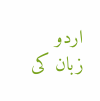اردو زبان کی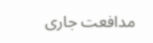مدافعت جاری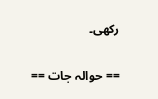رکھی۔

== حوالہ جات ==